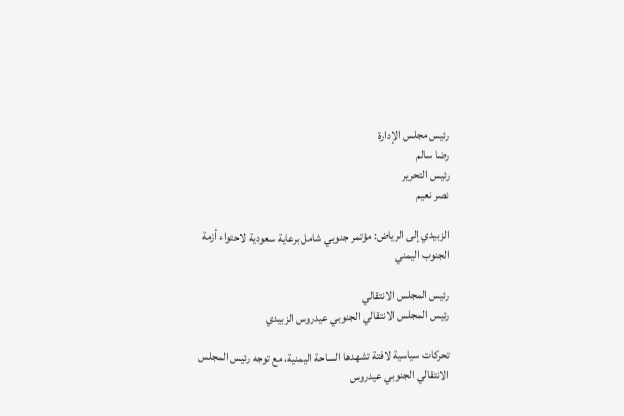رئيس مجلس الإدارة
رضا سالم
رئيس التحرير
نصر نعيم

الزبيدي إلى الرياض: مؤتمر جنوبي شامل برعاية سعودية لاحتواء أزمة الجنوب اليمني

رئيس المجلس الانتقالي
رئيس المجلس الانتقالي الجنوبي عيدروس الزبيدي

تحركات سياسية لافتة تشهدها الساحة اليمنية، مع توجه رئيس المجلس الانتقالي الجنوبي عيدروس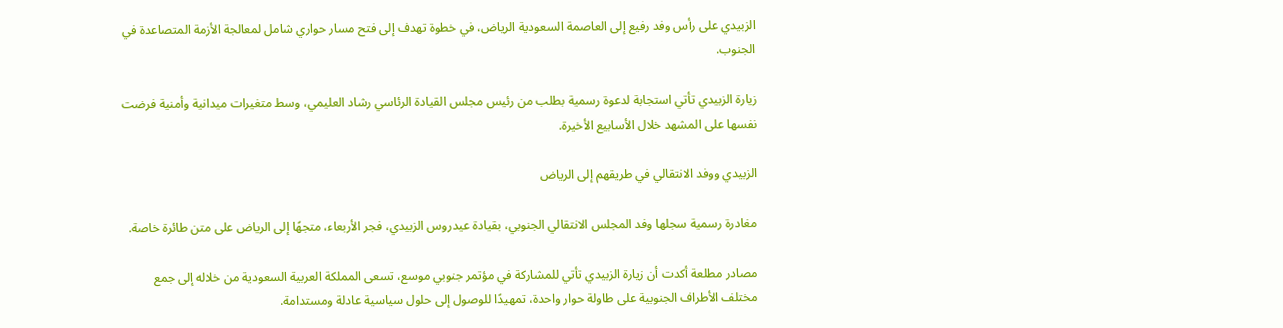الزبيدي على رأس وفد رفيع إلى العاصمة السعودية الرياض، في خطوة تهدف إلى فتح مسار حواري شامل لمعالجة الأزمة المتصاعدة في الجنوب.

زيارة الزبيدي تأتي استجابة لدعوة رسمية بطلب من رئيس مجلس القيادة الرئاسي رشاد العليمي، وسط متغيرات ميدانية وأمنية فرضت نفسها على المشهد خلال الأسابيع الأخيرة.

الزبيدي ووفد الانتقالي في طريقهم إلى الرياض

مغادرة رسمية سجلها وفد المجلس الانتقالي الجنوبي، بقيادة عيدروس الزبيدي، فجر الأربعاء، متجهًا إلى الرياض على متن طائرة خاصة.

مصادر مطلعة أكدت أن زيارة الزبيدي تأتي للمشاركة في مؤتمر جنوبي موسع، تسعى المملكة العربية السعودية من خلاله إلى جمع مختلف الأطراف الجنوبية على طاولة حوار واحدة، تمهيدًا للوصول إلى حلول سياسية عادلة ومستدامة.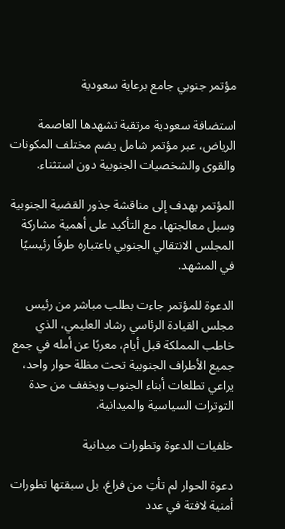مؤتمر جنوبي جامع برعاية سعودية

استضافة سعودية مرتقبة تشهدها العاصمة الرياض، عبر مؤتمر شامل يضم مختلف المكونات والقوى والشخصيات الجنوبية دون استثناء.

المؤتمر يهدف إلى مناقشة جذور القضية الجنوبية وسبل معالجتها، مع التأكيد على أهمية مشاركة المجلس الانتقالي الجنوبي باعتباره طرفًا رئيسيًا في المشهد.

الدعوة للمؤتمر جاءت بطلب مباشر من رئيس مجلس القيادة الرئاسي رشاد العليمي، الذي خاطب المملكة قبل أيام، معربًا عن أمله في جمع جميع الأطراف الجنوبية تحت مظلة حوار واحد، يراعي تطلعات أبناء الجنوب ويخفف من حدة التوترات السياسية والميدانية.

خلفيات الدعوة وتطورات ميدانية

دعوة الحوار لم تأتِ من فراغ، بل سبقتها تطورات أمنية لافتة في عدد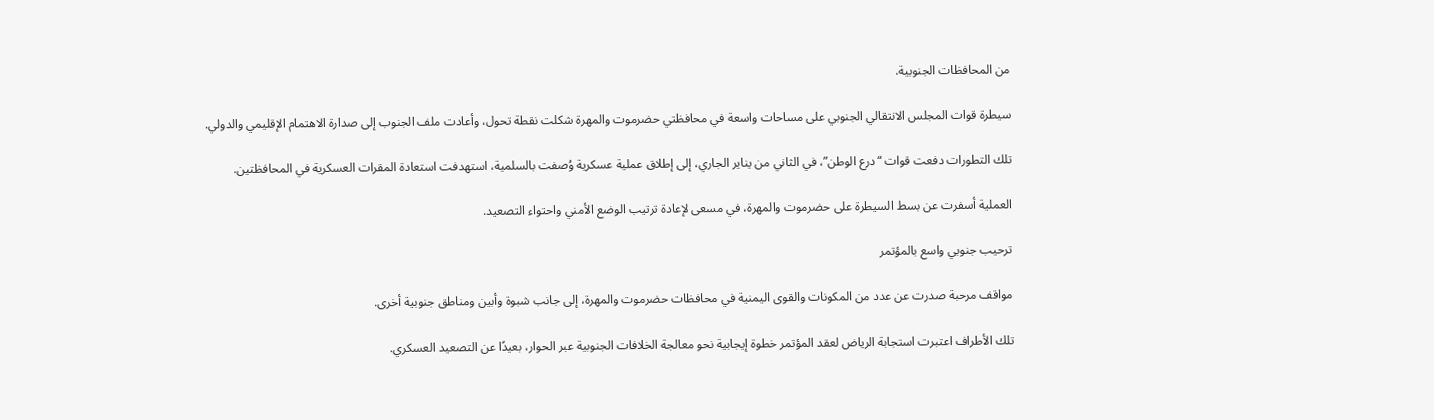من المحافظات الجنوبية.

سيطرة قوات المجلس الانتقالي الجنوبي على مساحات واسعة في محافظتي حضرموت والمهرة شكلت نقطة تحول، وأعادت ملف الجنوب إلى صدارة الاهتمام الإقليمي والدولي.

تلك التطورات دفعت قوات “درع الوطن”، في الثاني من يناير الجاري، إلى إطلاق عملية عسكرية وُصفت بالسلمية، استهدفت استعادة المقرات العسكرية في المحافظتين.

العملية أسفرت عن بسط السيطرة على حضرموت والمهرة، في مسعى لإعادة ترتيب الوضع الأمني واحتواء التصعيد.

ترحيب جنوبي واسع بالمؤتمر

مواقف مرحبة صدرت عن عدد من المكونات والقوى اليمنية في محافظات حضرموت والمهرة، إلى جانب شبوة وأبين ومناطق جنوبية أخرى.

تلك الأطراف اعتبرت استجابة الرياض لعقد المؤتمر خطوة إيجابية نحو معالجة الخلافات الجنوبية عبر الحوار، بعيدًا عن التصعيد العسكري.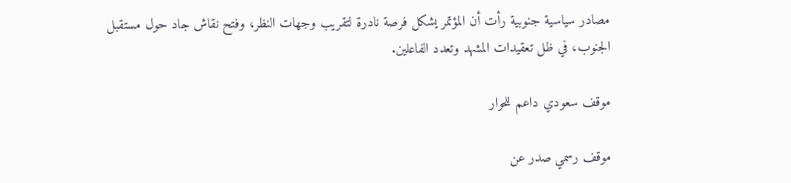مصادر سياسية جنوبية رأت أن المؤتمر يشكل فرصة نادرة لتقريب وجهات النظر، وفتح نقاش جاد حول مستقبل الجنوب، في ظل تعقيدات المشهد وتعدد الفاعلين.

موقف سعودي داعم للحوار

موقف رسمي صدر عن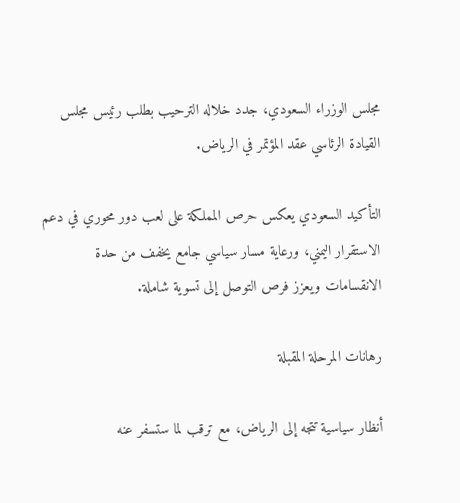مجلس الوزراء السعودي، جدد خلاله الترحيب بطلب رئيس مجلس القيادة الرئاسي عقد المؤتمر في الرياض.

التأكيد السعودي يعكس حرص المملكة على لعب دور محوري في دعم الاستقرار اليمني، ورعاية مسار سياسي جامع يخفف من حدة الانقسامات ويعزز فرص التوصل إلى تسوية شاملة.

رهانات المرحلة المقبلة

أنظار سياسية تتجه إلى الرياض، مع ترقب لما ستسفر عنه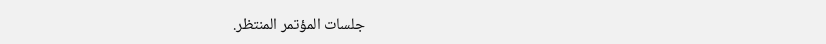جلسات المؤتمر المنتظر.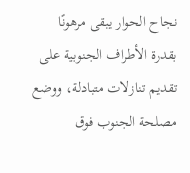نجاح الحوار يبقى مرهونًا بقدرة الأطراف الجنوبية على تقديم تنازلات متبادلة، ووضع مصلحة الجنوب فوق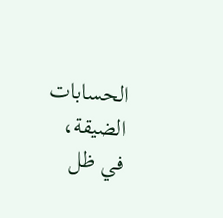الحسابات الضيقة، في ظل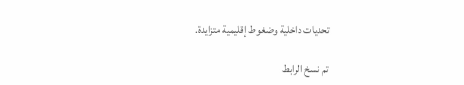تحديات داخلية وضغوط إقليمية متزايدة.

تم نسخ الرابط